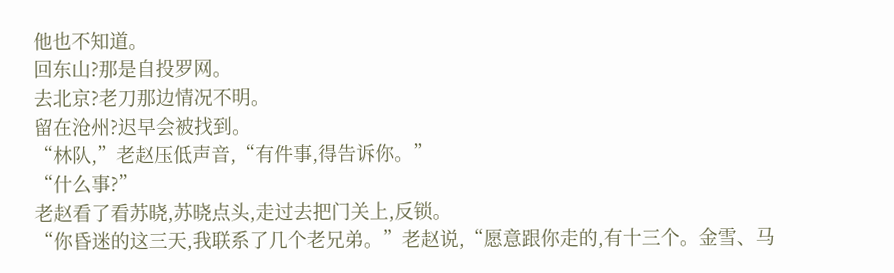他也不知道。
回东山?那是自投罗网。
去北京?老刀那边情况不明。
留在沧州?迟早会被找到。
“林队,”老赵压低声音,“有件事,得告诉你。”
“什么事?”
老赵看了看苏晓,苏晓点头,走过去把门关上,反锁。
“你昏迷的这三天,我联系了几个老兄弟。”老赵说,“愿意跟你走的,有十三个。金雪、马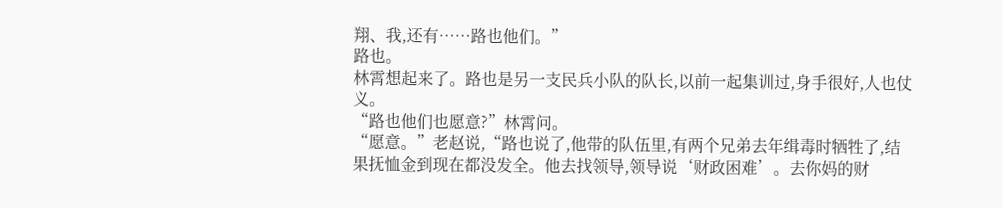翔、我,还有……路也他们。”
路也。
林霄想起来了。路也是另一支民兵小队的队长,以前一起集训过,身手很好,人也仗义。
“路也他们也愿意?”林霄问。
“愿意。”老赵说,“路也说了,他带的队伍里,有两个兄弟去年缉毒时牺牲了,结果抚恤金到现在都没发全。他去找领导,领导说‘财政困难’。去你妈的财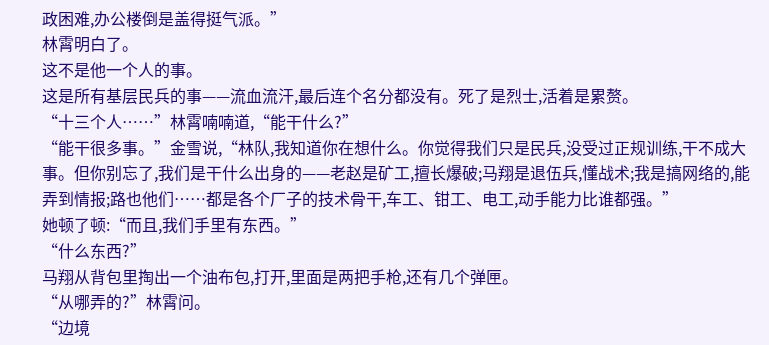政困难,办公楼倒是盖得挺气派。”
林霄明白了。
这不是他一个人的事。
这是所有基层民兵的事——流血流汗,最后连个名分都没有。死了是烈士,活着是累赘。
“十三个人……”林霄喃喃道,“能干什么?”
“能干很多事。”金雪说,“林队,我知道你在想什么。你觉得我们只是民兵,没受过正规训练,干不成大事。但你别忘了,我们是干什么出身的——老赵是矿工,擅长爆破;马翔是退伍兵,懂战术;我是搞网络的,能弄到情报;路也他们……都是各个厂子的技术骨干,车工、钳工、电工,动手能力比谁都强。”
她顿了顿:“而且,我们手里有东西。”
“什么东西?”
马翔从背包里掏出一个油布包,打开,里面是两把手枪,还有几个弹匣。
“从哪弄的?”林霄问。
“边境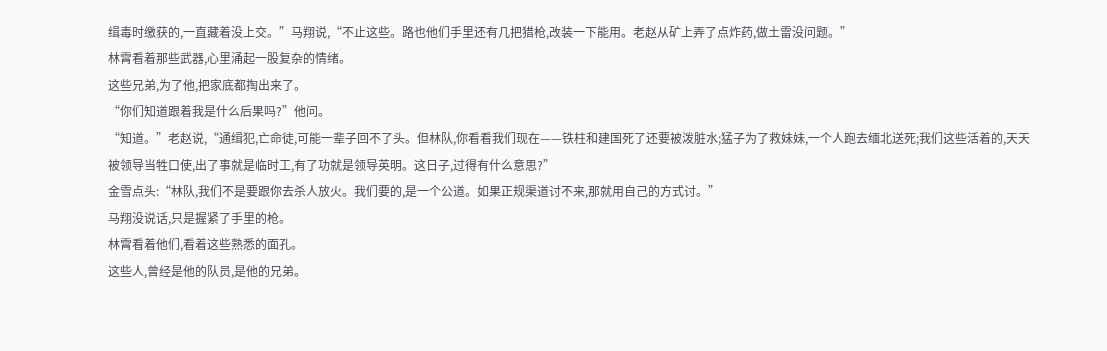缉毒时缴获的,一直藏着没上交。”马翔说,“不止这些。路也他们手里还有几把猎枪,改装一下能用。老赵从矿上弄了点炸药,做土雷没问题。”
林霄看着那些武器,心里涌起一股复杂的情绪。
这些兄弟,为了他,把家底都掏出来了。
“你们知道跟着我是什么后果吗?”他问。
“知道。”老赵说,“通缉犯,亡命徒,可能一辈子回不了头。但林队,你看看我们现在——铁柱和建国死了还要被泼脏水;猛子为了救妹妹,一个人跑去缅北送死;我们这些活着的,天天被领导当牲口使,出了事就是临时工,有了功就是领导英明。这日子,过得有什么意思?”
金雪点头:“林队,我们不是要跟你去杀人放火。我们要的,是一个公道。如果正规渠道讨不来,那就用自己的方式讨。”
马翔没说话,只是握紧了手里的枪。
林霄看着他们,看着这些熟悉的面孔。
这些人,曾经是他的队员,是他的兄弟。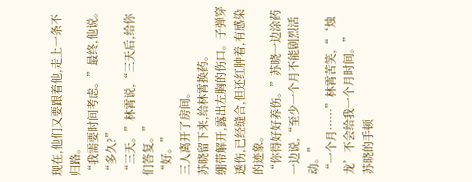现在,他们又要跟着他,走上一条不归路。
“我需要时间考虑。”最终,他说。
“多久?”
“三天。”林霄说,“三天后,给你们答复。”
“好。”
三人离开了房间。
苏晓留下来,给林霄换药。
绷带解开,露出左胸的伤口。子弹穿透伤,已经缝合,但还红肿着,有感染的迹象。
“你得好好养伤。”苏晓一边涂药一边说,“至少一个月不能剧烈活动。”
“一个月……”林霄苦笑,“‘烛龙’不会给我一个月时间。”
苏晓的手顿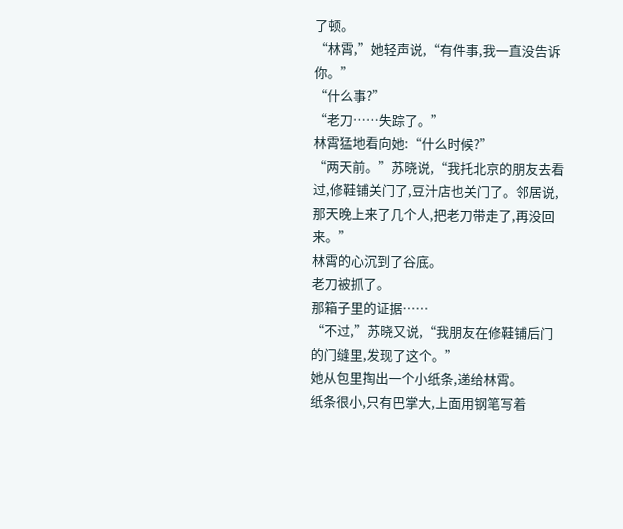了顿。
“林霄,”她轻声说,“有件事,我一直没告诉你。”
“什么事?”
“老刀……失踪了。”
林霄猛地看向她:“什么时候?”
“两天前。”苏晓说,“我托北京的朋友去看过,修鞋铺关门了,豆汁店也关门了。邻居说,那天晚上来了几个人,把老刀带走了,再没回来。”
林霄的心沉到了谷底。
老刀被抓了。
那箱子里的证据……
“不过,”苏晓又说,“我朋友在修鞋铺后门的门缝里,发现了这个。”
她从包里掏出一个小纸条,递给林霄。
纸条很小,只有巴掌大,上面用钢笔写着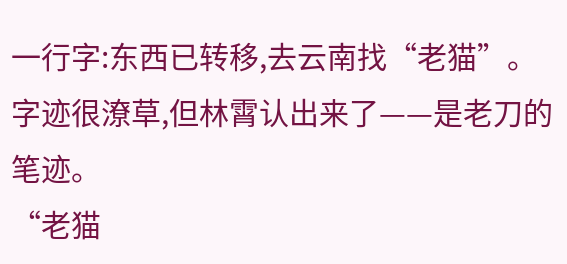一行字:东西已转移,去云南找“老猫”。
字迹很潦草,但林霄认出来了——是老刀的笔迹。
“老猫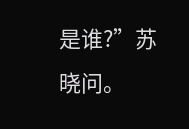是谁?”苏晓问。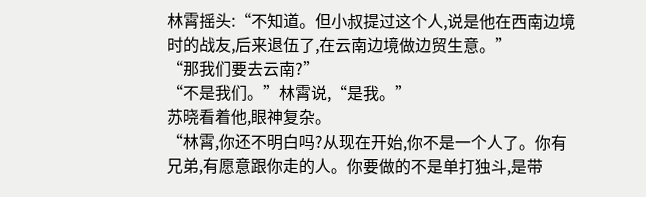林霄摇头:“不知道。但小叔提过这个人,说是他在西南边境时的战友,后来退伍了,在云南边境做边贸生意。”
“那我们要去云南?”
“不是我们。”林霄说,“是我。”
苏晓看着他,眼神复杂。
“林霄,你还不明白吗?从现在开始,你不是一个人了。你有兄弟,有愿意跟你走的人。你要做的不是单打独斗,是带